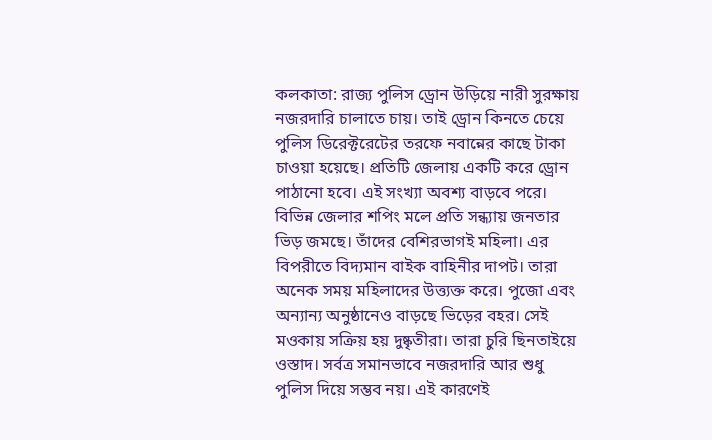কলকাতা: রাজ্য পুলিস ড্রোন উড়িয়ে নারী সুরক্ষায় নজরদারি চালাতে চায়। তাই ড্রোন কিনতে চেয়ে পুলিস ডিরেক্টরেটের তরফে নবান্নের কাছে টাকা চাওয়া হয়েছে। প্রতিটি জেলায় একটি করে ড্রোন পাঠানো হবে। এই সংখ্যা অবশ্য বাড়বে পরে।
বিভিন্ন জেলার শপিং মলে প্রতি সন্ধ্যায় জনতার ভিড় জমছে। তাঁদের বেশিরভাগই মহিলা। এর বিপরীতে বিদ্যমান বাইক বাহিনীর দাপট। তারা অনেক সময় মহিলাদের উত্ত্যক্ত করে। পুজো এবং অন্যান্য অনুষ্ঠানেও বাড়ছে ভিড়ের বহর। সেই মওকায় সক্রিয় হয় দুষ্কৃতীরা। তারা চুরি ছিনতাইয়ে ওস্তাদ। সর্বত্র সমানভাবে নজরদারি আর শুধু পুলিস দিয়ে সম্ভব নয়। এই কারণেই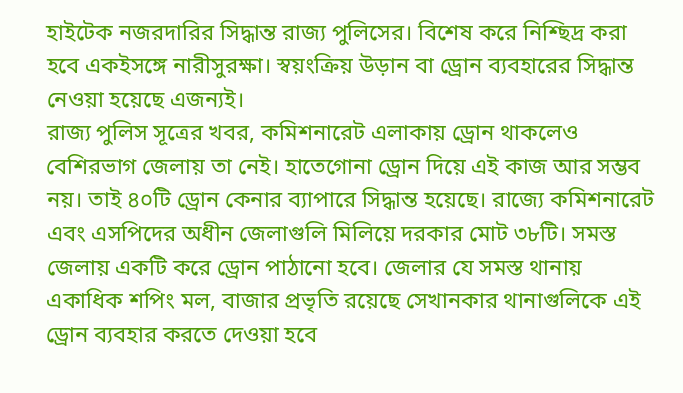হাইটেক নজরদারির সিদ্ধান্ত রাজ্য পুলিসের। বিশেষ করে নিশ্ছিদ্র করা হবে একইসঙ্গে নারীসুরক্ষা। স্বয়ংক্রিয় উড়ান বা ড্রোন ব্যবহারের সিদ্ধান্ত নেওয়া হয়েছে এজন্যই।
রাজ্য পুলিস সূত্রের খবর, কমিশনারেট এলাকায় ড্রোন থাকলেও বেশিরভাগ জেলায় তা নেই। হাতেগোনা ড্রোন দিয়ে এই কাজ আর সম্ভব নয়। তাই ৪০টি ড্রোন কেনার ব্যাপারে সিদ্ধান্ত হয়েছে। রাজ্যে কমিশনারেট এবং এসপিদের অধীন জেলাগুলি মিলিয়ে দরকার মোট ৩৮টি। সমস্ত জেলায় একটি করে ড্রোন পাঠানো হবে। জেলার যে সমস্ত থানায় একাধিক শপিং মল, বাজার প্রভৃতি রয়েছে সেখানকার থানাগুলিকে এই ড্রোন ব্যবহার করতে দেওয়া হবে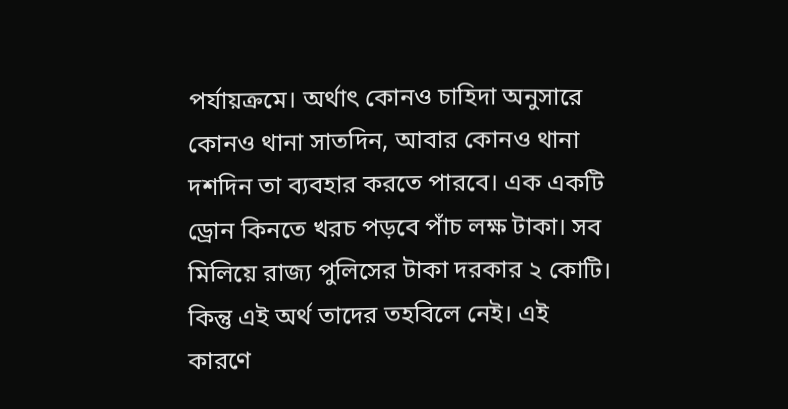পর্যায়ক্রমে। অর্থাৎ কোনও চাহিদা অনুসারে কোনও থানা সাতদিন, আবার কোনও থানা দশদিন তা ব্যবহার করতে পারবে। এক একটি ড্রোন কিনতে খরচ পড়বে পাঁচ লক্ষ টাকা। সব মিলিয়ে রাজ্য পুলিসের টাকা দরকার ২ কোটি। কিন্তু এই অর্থ তাদের তহবিলে নেই। এই কারণে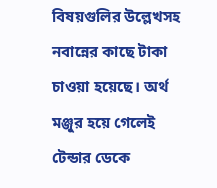বিষয়গুলির উল্লেখসহ নবান্নের কাছে টাকা চাওয়া হয়েছে। অর্থ মঞ্জুর হয়ে গেলেই টেন্ডার ডেকে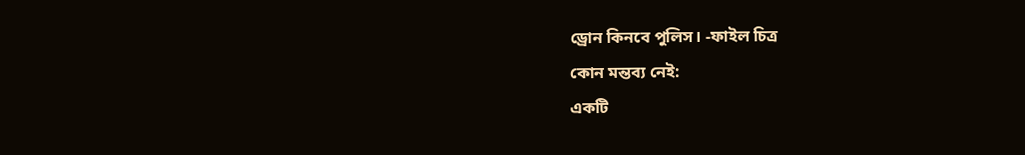ড্রোন কিনবে পুলিস। -ফাইল চিত্র
কোন মন্তব্য নেই:
একটি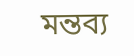মন্তব্য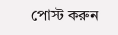পোস্ট করুন